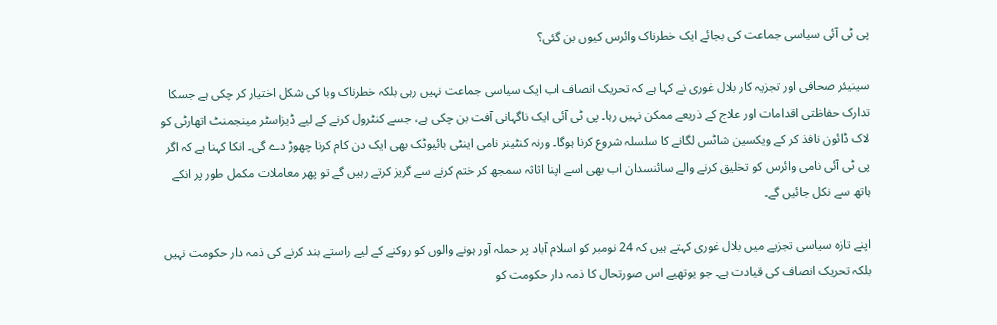پی ٹی آئی سیاسی جماعت کی بجائے ایک خطرناک وائرس کیوں بن گئی؟

سینیئر صحافی اور تجزیہ کار بلال غوری نے کہا ہے کہ تحریک انصاف اب ایک سیاسی جماعت نہیں رہی بلکہ خطرناک وبا کی شکل اختیار کر چکی ہے جسکا تدارک حفاظتی اقدامات اور علاج کے ذریعے ممکن نہیں رہا۔ پی ٹی آئی ایک ناگہانی آفت بن چکی ہے، جسے کنٹرول کرنے کے لیے ڈیزاسٹر مینجمنٹ اتھارٹی کو لاک ڈائون نافذ کر کے ویکسین شاٹس لگانے کا سلسلہ شروع کرنا ہوگا۔ ورنہ کنٹینر نامی اینٹی بائیوٹک بھی ایک دن کام کرنا چھوڑ دے گی۔ انکا کہنا ہے کہ اگر پی ٹی آئی نامی وائرس کو تخلیق کرنے والے سائنسدان اب بھی اسے اپنا اثاثہ سمجھ کر ختم کرنے سے گریز کرتے رہیں گے تو پھر معاملات مکمل طور پر انکے ہاتھ سے نکل جائیں گے۔

اپنے تازہ سیاسی تجزیے میں بلال غوری کہتے ہیں کہ 24 نومبر کو اسلام آباد پر حملہ آور ہونے والوں کو روکنے کے لیے راستے بند کرنے کی ذمہ دار حکومت نہیں بلکہ تحریک انصاف کی قیادت ہے۔ جو یوتھیے اس صورتحال کا ذمہ دار حکومت کو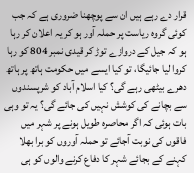قرار دے رہے ہیں ان سے پوچھنا ضروری ہے کہ جب کوئی گروہ ریاست پر حملہ آور ہو کر یہ اعلان کر رہا ہو کہ جیل کے دروازے توڑ کر قیدی نمبر 804 کو رہا کروا لیا جائیگا، تو کیا ایسے میں حکومت ہاتھ پر ہاتھ دھرے بیٹھی رہے گی؟ کیا اسلام آباد کو شرپسندوں سے بچانے کی کوشش نہیں کی جائے گی؟ یہ تو وہی بات ہوئی کہ اگر محاصرہ طویل ہونے پر شہر میں فاقوں کی نوبت آجائے تو حملہ آوروں کو برا بھلا کہنے کے بجائے شہر کا دفاع کرنے والوں کو ہی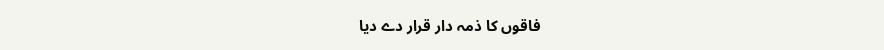فاقوں کا ذمہ دار قرار دے دیا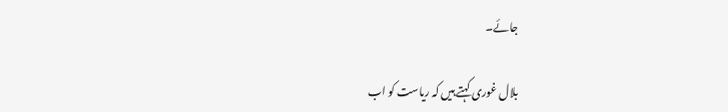جائے۔

بلال غوری کہتے ہیں کہ ریاست کو اب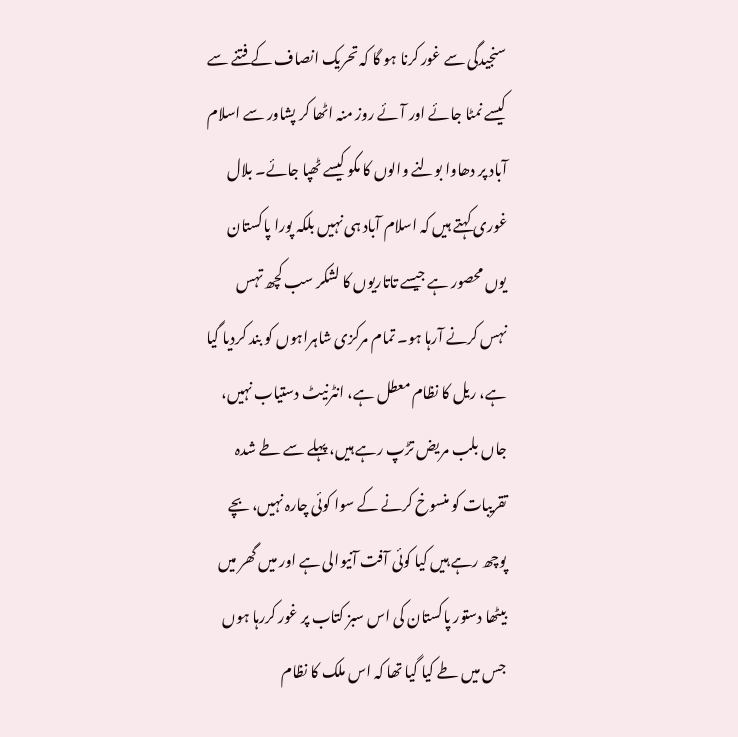سنجیدگی سے غور کرنا ہو گا کہ تحریک انصاف کے فتنے سے کیسے نمٹا جائے اور آئے روز منہ اٹھا کر پشاور سے اسلام آباد پر دھاوا بولنے والوں کا مکو کیسے ٹھپا جائے۔ بلال غوری کہتے ہیں کہ اسلام آباد ہی نہیں بلکہ پورا پاکستان یوں محصور ہے جیسے تاتاریوں کا لشکر سب کچھ تہس نہس کرنے آرہا ہو۔ تمام مرکزی شاہراہوں کو بند کردیا گیا ہے، ریل کا نظام معطل ہے، انٹرنیٹ دستیاب نہیں، جاں بلب مریض تڑپ رہے ہیں، پہلے سے طے شدہ تقریبات کو منسوخ کرنے کے سوا کوئی چارہ نہیں، بچے پوچھ رہے ہیں کیا کوئی آفت آنیوالی ہے اور میں گھر میں بیٹھا دستور پاکستان کی اس سبز کتاب پر غور کررہا ہوں جس میں طے کیا گیا تھا کہ اس ملک کا نظام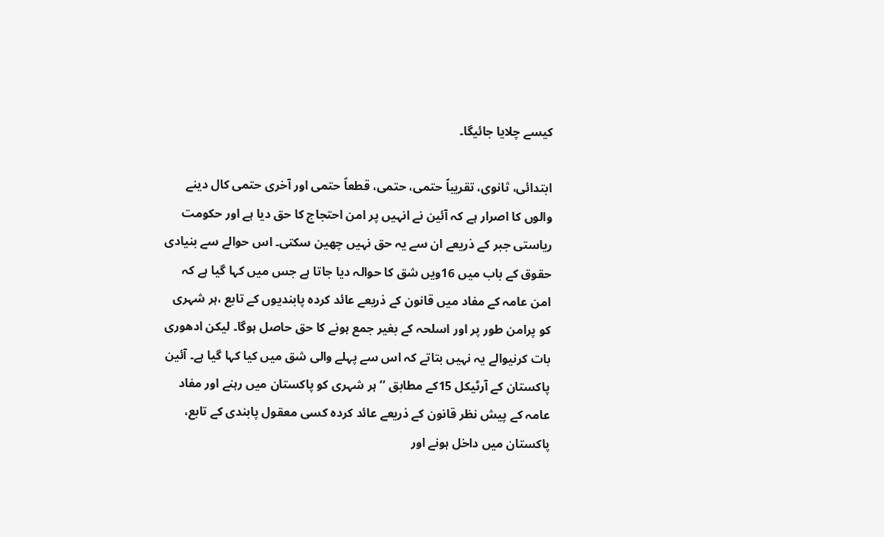کیسے چلایا جائیگا۔

ابتدائی، ثانوی، تقریباً حتمی، حتمی، قطعاً حتمی اور آخری حتمی کال دینے والوں کا اصرار ہے کہ آئین نے انہیں پر امن احتجاج کا حق دیا ہے اور حکومت ریاستی جبر کے ذریعے ان سے یہ حق نہیں چھین سکتی۔ اس حوالے سے بنیادی حقوق کے باب میں 16ویں شق کا حوالہ دیا جاتا ہے جس میں کہا گیا ہے کہ امن عامہ کے مفاد میں قانون کے ذریعے عائد کردہ پابندیوں کے تابع ،ہر شہری کو پرامن طور پر اور اسلحہ کے بغیر جمع ہونے کا حق حاصل ہوگا۔ لیکن ادھوری بات کرنیوالے یہ نہیں بتاتے کہ اس سے پہلے والی شق میں کیا کہا گیا ہے۔ آئین پاکستان کے آرٹیکل 15کے مطابق ’’ہر شہری کو پاکستان میں رہنے اور مفاد عامہ کے پیش نظر قانون کے ذریعے عائد کردہ کسی معقول پابندی کے تابع، پاکستان میں داخل ہونے اور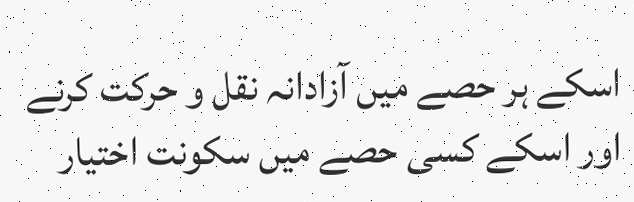اسکے ہر حصے میں آزادانہ نقل و حرکت کرنے اور اسکے کسی حصے میں سکونت اختیار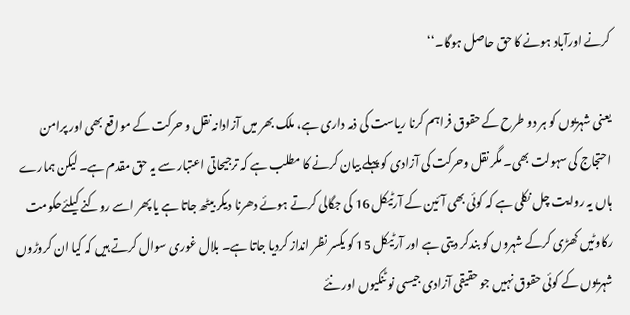کرنے اورآباد ہونے کا حق حاصل ہوگا۔‘‘

یعنی شہریوں کو ہر دو طرح کے حقوق فراہم کرنا ریاست کی ذمہ داری ہے، ملک بھر میں آزادانہ نقل و حرکت کے مواقع بھی اور پرامن احتجاج کی سہولت بھی۔ مگر نقل وحرکت کی آزادی کو پہلے بیان کرنے کا مطلب ہے کہ ترجیحاتی اعتبار سے یہ حق مقدم ہے۔ لیکن ہمارے ہاں یہ روایت چل نکلی ہے کہ کوئی بھی آئین کے آرٹیکل 16 کی جگالی کرتے ہوئے دھرنا دیکر بیٹھ جاتا ہے یا پھر اسے روکنے کیلئےحکومت رکاوٹیں کھڑی کرکے شہروں کو بندکر دیتی ہے اور آرٹیکل 15 کو یکسر نظر انداز کردیا جاتا ہے۔ بلال غوری سوال کرتے ہیں کہ کیا ان کروڑوں شہریوں کے کوئی حقوق نہیں جو حقیقی آزادی جیسی نو ٹنکیوں اور نئے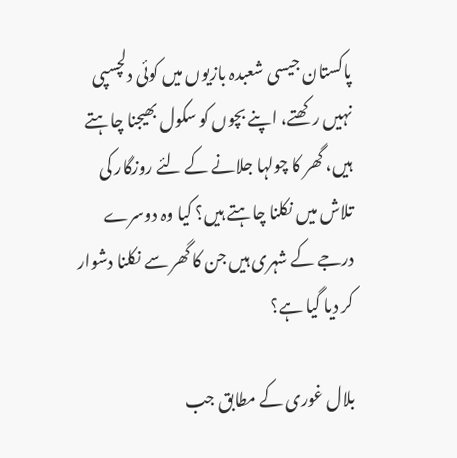پاکستان جیسی شعبدہ بازیوں میں کوئی دلچسپی نہیں رکھتے، اپنے بچوں کو سکول بھیجنا چاہتے ہیں، گھر کا چولہا جلانے کے لئے روزگار کی تلاش میں نکلنا چاہتے ہیں؟ کیا وہ دوسرے درجے کے شہری ہیں جن کا گھر سے نکلنا دشوار کر دیا گیا ہے؟

بلال غوری کے مطابق جب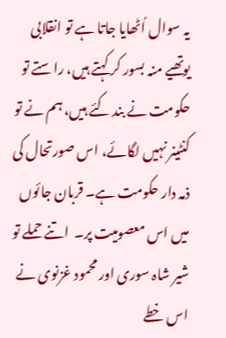یہ سوال اُٹھایا جاتا ہے تو انقلابی یوتھیے منہ بسور کر کہتے ہیں، راستے تو حکومت نے بند کئے ہیں، ہم نے تو کنٹینر نہیں لگائے، اس صورتحال کی ذمہ دار حکومت ہے۔ قربان جائوں میں اس معصومیت پر۔  اتنے حملے تو شیر شاہ سوری اور محمود غزنوی نے اس خطے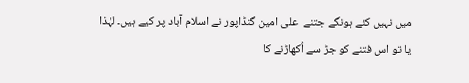میں نہیں کئے ہونگے جتنے  علی امین گنڈاپور نے اسلام آباد پر کیے ہیں۔ لہٰذا یا تو اس فتنے کو جڑ سے اُکھاڑنے کا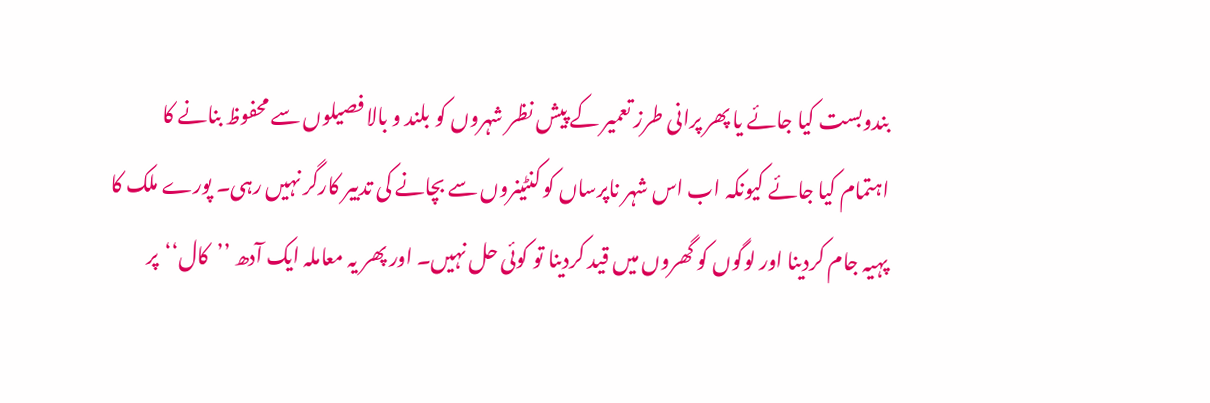بندوبست کیا جائے یا پھر پرانی طرز تعمیر کے پیش نظر شہروں کو بلند و بالا فصیلوں سے محفوظ بنانے کا اہتمام کیا جائے کیونکہ اب اس شہر ناپرساں کو کنٹینروں سے بچانے کی تدبیر کارگر نہیں رہی۔ پورے ملک کا پہیہ جام کردینا اور لوگوں کو گھروں میں قید کردینا تو کوئی حل نہیں۔ اور پھر یہ معاملہ ایک آدھ ’’کال‘‘پر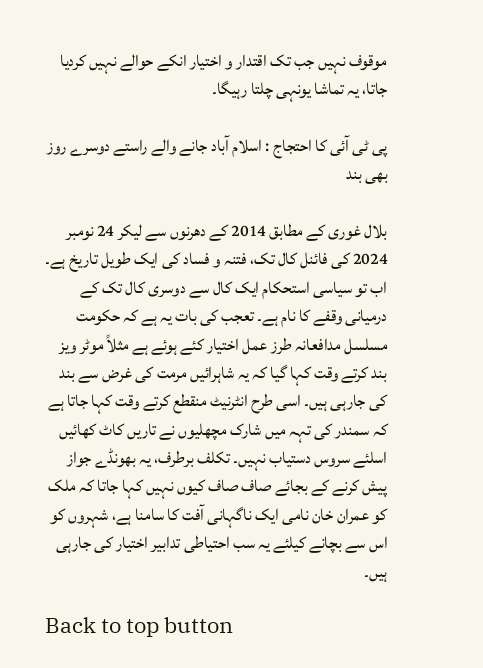موقوف نہیں جب تک اقتدار و اختیار انکے حوالے نہیں کردیا جاتا، یہ تماشا یونہی چلتا رہیگا۔

پی ٹی آئی کا احتجاج : اسلام آباد جانے والے راستے دوسرے روز بھی بند

بلال غوری کے مطابق 2014 کے دھرنوں سے لیکر 24 نومبر 2024 کی فائنل کال تک، فتنہ و فساد کی ایک طویل تاریخ ہے۔ اب تو سیاسی استحکام ایک کال سے دوسری کال تک کے درمیانی وقفے کا نام ہے۔ تعجب کی بات یہ ہے کہ حکومت مسلسل مدافعانہ طرز عمل اختیار کئے ہوئے ہے مثلاً موٹر ویز بند کرتے وقت کہا گیا کہ یہ شاہرائیں مرمت کی غرض سے بند کی جارہی ہیں۔ اسی طرح انٹرنیٹ منقطع کرتے وقت کہا جاتا ہے کہ سمندر کی تہہ میں شارک مچھلیوں نے تاریں کاٹ کھائیں اسلئے سروس دستیاب نہیں۔ تکلف برطرف، یہ بھونڈے جواز پیش کرنے کے بجائے صاف صاف کیوں نہیں کہا جاتا کہ ملک کو عمران خان نامی ایک ناگہانی آفت کا سامنا ہے، شہروں کو اس سے بچانے کیلئے یہ سب احتیاطی تدابیر اختیار کی جارہی ہیں۔

Back to top button